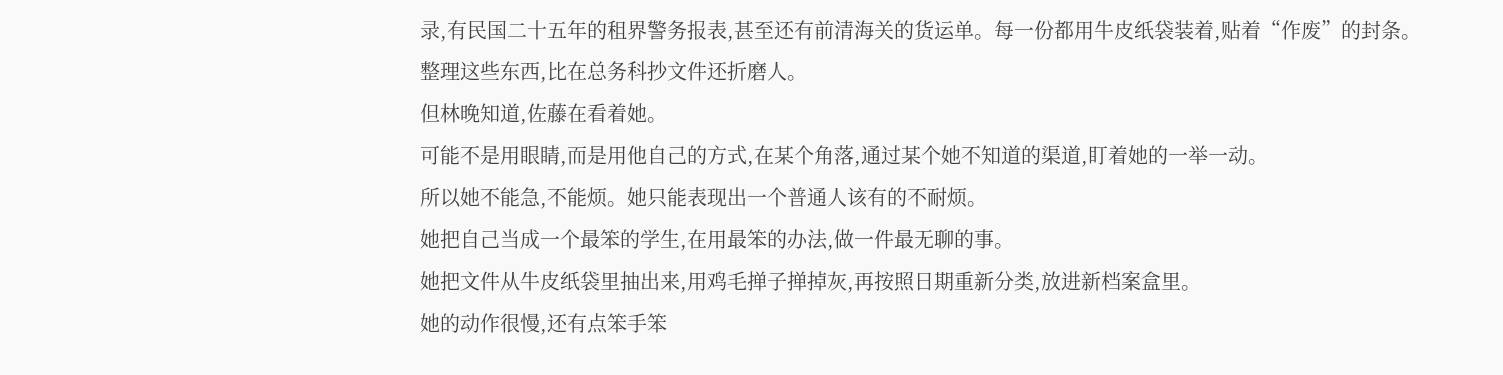录,有民国二十五年的租界警务报表,甚至还有前清海关的货运单。每一份都用牛皮纸袋装着,贴着“作废”的封条。
整理这些东西,比在总务科抄文件还折磨人。
但林晚知道,佐藤在看着她。
可能不是用眼睛,而是用他自己的方式,在某个角落,通过某个她不知道的渠道,盯着她的一举一动。
所以她不能急,不能烦。她只能表现出一个普通人该有的不耐烦。
她把自己当成一个最笨的学生,在用最笨的办法,做一件最无聊的事。
她把文件从牛皮纸袋里抽出来,用鸡毛掸子掸掉灰,再按照日期重新分类,放进新档案盒里。
她的动作很慢,还有点笨手笨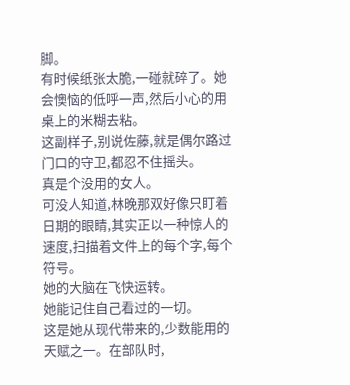脚。
有时候纸张太脆,一碰就碎了。她会懊恼的低呼一声,然后小心的用桌上的米糊去粘。
这副样子,别说佐藤,就是偶尔路过门口的守卫,都忍不住摇头。
真是个没用的女人。
可没人知道,林晚那双好像只盯着日期的眼睛,其实正以一种惊人的速度,扫描着文件上的每个字,每个符号。
她的大脑在飞快运转。
她能记住自己看过的一切。
这是她从现代带来的,少数能用的天赋之一。在部队时,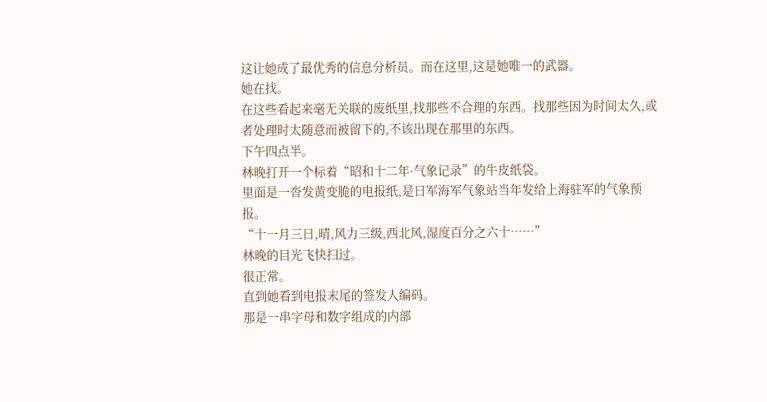这让她成了最优秀的信息分析员。而在这里,这是她唯一的武器。
她在找。
在这些看起来毫无关联的废纸里,找那些不合理的东西。找那些因为时间太久,或者处理时太随意而被留下的,不该出现在那里的东西。
下午四点半。
林晚打开一个标着“昭和十二年·气象记录”的牛皮纸袋。
里面是一沓发黄变脆的电报纸,是日军海军气象站当年发给上海驻军的气象预报。
“十一月三日,晴,风力三级,西北风,湿度百分之六十……”
林晚的目光飞快扫过。
很正常。
直到她看到电报末尾的签发人编码。
那是一串字母和数字组成的内部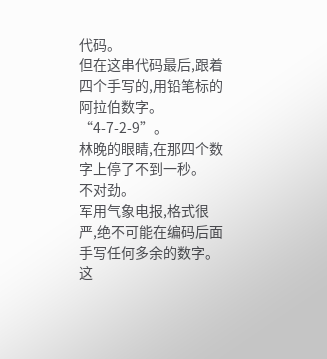代码。
但在这串代码最后,跟着四个手写的,用铅笔标的阿拉伯数字。
“4-7-2-9”。
林晚的眼睛,在那四个数字上停了不到一秒。
不对劲。
军用气象电报,格式很严,绝不可能在编码后面手写任何多余的数字。
这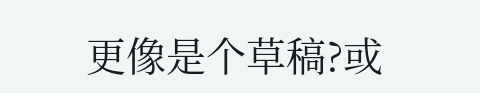更像是个草稿?或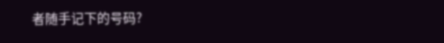者随手记下的号码?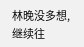林晚没多想,继续往